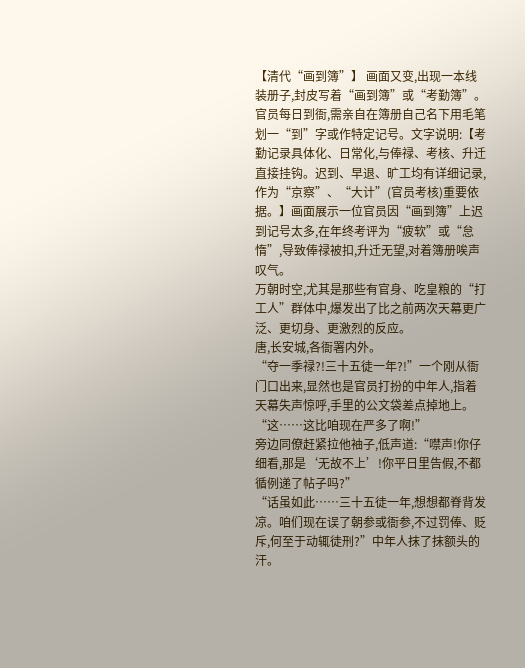【清代“画到簿”】 画面又变,出现一本线装册子,封皮写着“画到簿”或“考勤簿”。官员每日到衙,需亲自在簿册自己名下用毛笔划一“到”字或作特定记号。文字说明:【考勤记录具体化、日常化,与俸禄、考核、升迁直接挂钩。迟到、早退、旷工均有详细记录,作为“京察”、“大计”(官员考核)重要依据。】画面展示一位官员因“画到簿”上迟到记号太多,在年终考评为“疲软”或“怠惰”,导致俸禄被扣,升迁无望,对着簿册唉声叹气。
万朝时空,尤其是那些有官身、吃皇粮的“打工人”群体中,爆发出了比之前两次天幕更广泛、更切身、更激烈的反应。
唐,长安城,各衙署内外。
“夺一季禄?!三十五徒一年?!”一个刚从衙门口出来,显然也是官员打扮的中年人,指着天幕失声惊呼,手里的公文袋差点掉地上。“这……这比咱现在严多了啊!”
旁边同僚赶紧拉他袖子,低声道:“噤声!你仔细看,那是‘无故不上’!你平日里告假,不都循例递了帖子吗?”
“话虽如此……三十五徒一年,想想都脊背发凉。咱们现在误了朝参或衙参,不过罚俸、贬斥,何至于动辄徒刑?”中年人抹了抹额头的汗。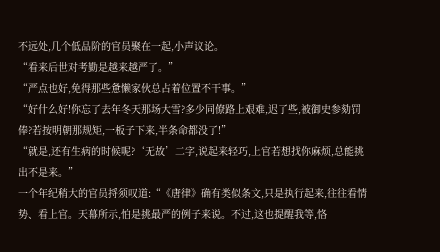不远处,几个低品阶的官员聚在一起,小声议论。
“看来后世对考勤是越来越严了。”
“严点也好,免得那些惫懒家伙总占着位置不干事。”
“好什么好!你忘了去年冬天那场大雪?多少同僚路上艰难,迟了些,被御史参劾罚俸?若按明朝那规矩,一板子下来,半条命都没了!”
“就是,还有生病的时候呢?‘无故’二字,说起来轻巧,上官若想找你麻烦,总能挑出不是来。”
一个年纪稍大的官员捋须叹道:“《唐律》确有类似条文,只是执行起来,往往看情势、看上官。天幕所示,怕是挑最严的例子来说。不过,这也提醒我等,恪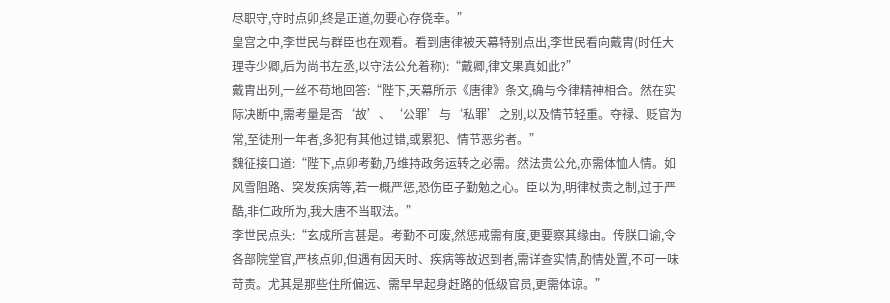尽职守,守时点卯,终是正道,勿要心存侥幸。”
皇宫之中,李世民与群臣也在观看。看到唐律被天幕特别点出,李世民看向戴胄(时任大理寺少卿,后为尚书左丞,以守法公允着称):“戴卿,律文果真如此?”
戴胄出列,一丝不苟地回答:“陛下,天幕所示《唐律》条文,确与今律精神相合。然在实际决断中,需考量是否‘故’、‘公罪’与‘私罪’之别,以及情节轻重。夺禄、贬官为常,至徒刑一年者,多犯有其他过错,或累犯、情节恶劣者。”
魏征接口道:“陛下,点卯考勤,乃维持政务运转之必需。然法贵公允,亦需体恤人情。如风雪阻路、突发疾病等,若一概严惩,恐伤臣子勤勉之心。臣以为,明律杖责之制,过于严酷,非仁政所为,我大唐不当取法。”
李世民点头:“玄成所言甚是。考勤不可废,然惩戒需有度,更要察其缘由。传朕口谕,令各部院堂官,严核点卯,但遇有因天时、疾病等故迟到者,需详查实情,酌情处置,不可一味苛责。尤其是那些住所偏远、需早早起身赶路的低级官员,更需体谅。”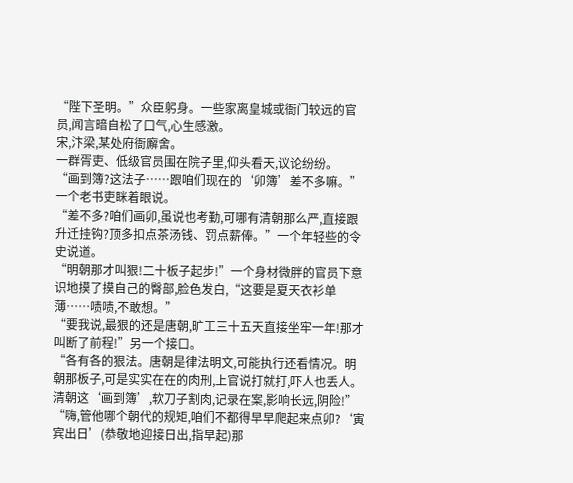“陛下圣明。”众臣躬身。一些家离皇城或衙门较远的官员,闻言暗自松了口气,心生感激。
宋,汴梁,某处府衙廨舍。
一群胥吏、低级官员围在院子里,仰头看天,议论纷纷。
“画到簿?这法子……跟咱们现在的‘卯簿’差不多嘛。”一个老书吏眯着眼说。
“差不多?咱们画卯,虽说也考勤,可哪有清朝那么严,直接跟升迁挂钩?顶多扣点茶汤钱、罚点薪俸。”一个年轻些的令史说道。
“明朝那才叫狠!二十板子起步!”一个身材微胖的官员下意识地摸了摸自己的臀部,脸色发白,“这要是夏天衣衫单薄……啧啧,不敢想。”
“要我说,最狠的还是唐朝,旷工三十五天直接坐牢一年!那才叫断了前程!”另一个接口。
“各有各的狠法。唐朝是律法明文,可能执行还看情况。明朝那板子,可是实实在在的肉刑,上官说打就打,吓人也丢人。清朝这‘画到簿’,软刀子割肉,记录在案,影响长远,阴险!”
“嗨,管他哪个朝代的规矩,咱们不都得早早爬起来点卯?‘寅宾出日’(恭敬地迎接日出,指早起)那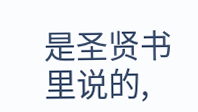是圣贤书里说的,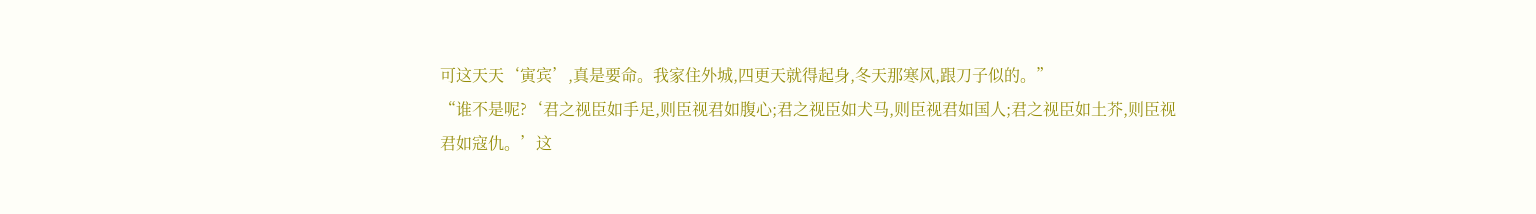可这天天‘寅宾’,真是要命。我家住外城,四更天就得起身,冬天那寒风,跟刀子似的。”
“谁不是呢?‘君之视臣如手足,则臣视君如腹心;君之视臣如犬马,则臣视君如国人;君之视臣如土芥,则臣视君如寇仇。’这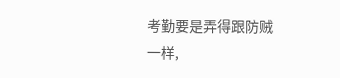考勤要是弄得跟防贼一样,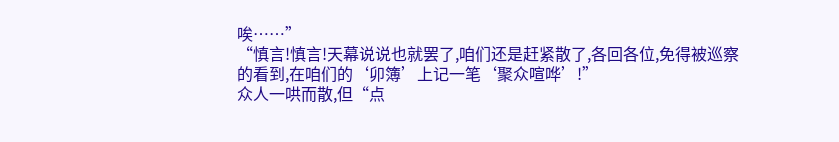唉……”
“慎言!慎言!天幕说说也就罢了,咱们还是赶紧散了,各回各位,免得被巡察的看到,在咱们的‘卯簿’上记一笔‘聚众喧哗’!”
众人一哄而散,但“点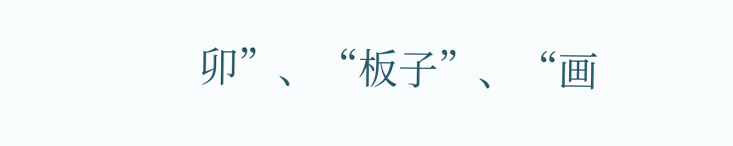卯”、“板子”、“画